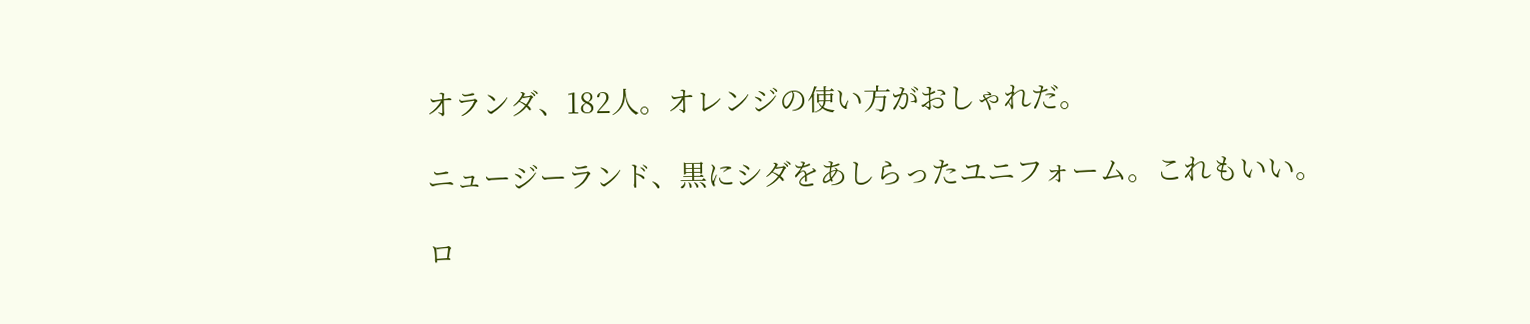オランダ、182人。オレンジの使い方がおしゃれだ。

ニュージーランド、黒にシダをあしらったユニフォーム。これもいい。

ロ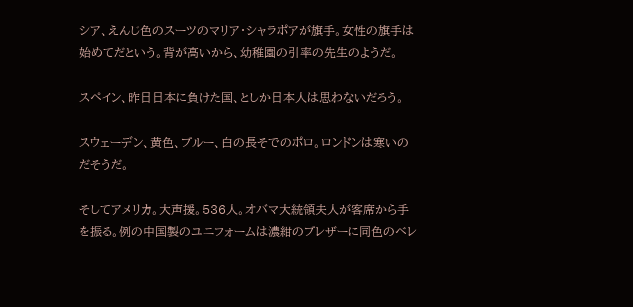シア、えんじ色のスーツのマリア・シャラポアが旗手。女性の旗手は始めてだという。背が高いから、幼稚園の引率の先生のようだ。

スペイン、昨日日本に負けた国、としか日本人は思わないだろう。

スウェーデン、黄色、ブルー、白の長そでのポロ。ロンドンは寒いのだそうだ。

そしてアメリカ。大声援。536人。オバマ大統領夫人が客席から手を振る。例の中国製のユニフォームは濃紺のブレザーに同色のベレ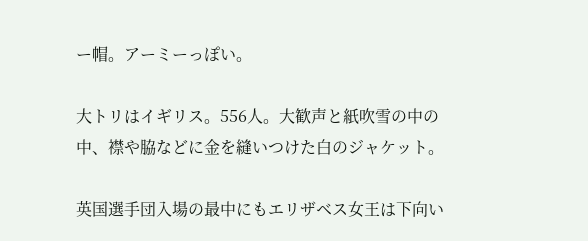ー帽。アーミーっぽい。

大トリはイギリス。556人。大歓声と紙吹雪の中の中、襟や脇などに金を縫いつけた白のジャケット。

英国選手団入場の最中にもエリザベス女王は下向い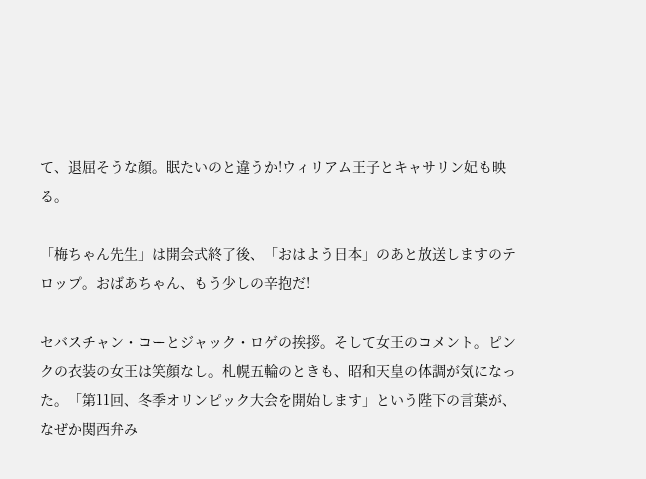て、退屈そうな顔。眠たいのと違うか!ウィリアム王子とキャサリン妃も映る。

「梅ちゃん先生」は開会式終了後、「おはよう日本」のあと放送しますのテロップ。おばあちゃん、もう少しの辛抱だ!

セバスチャン・コーとジャック・ロゲの挨拶。そして女王のコメント。ピンクの衣装の女王は笑顔なし。札幌五輪のときも、昭和天皇の体調が気になった。「第11回、冬季オリンピック大会を開始します」という陛下の言葉が、なぜか関西弁み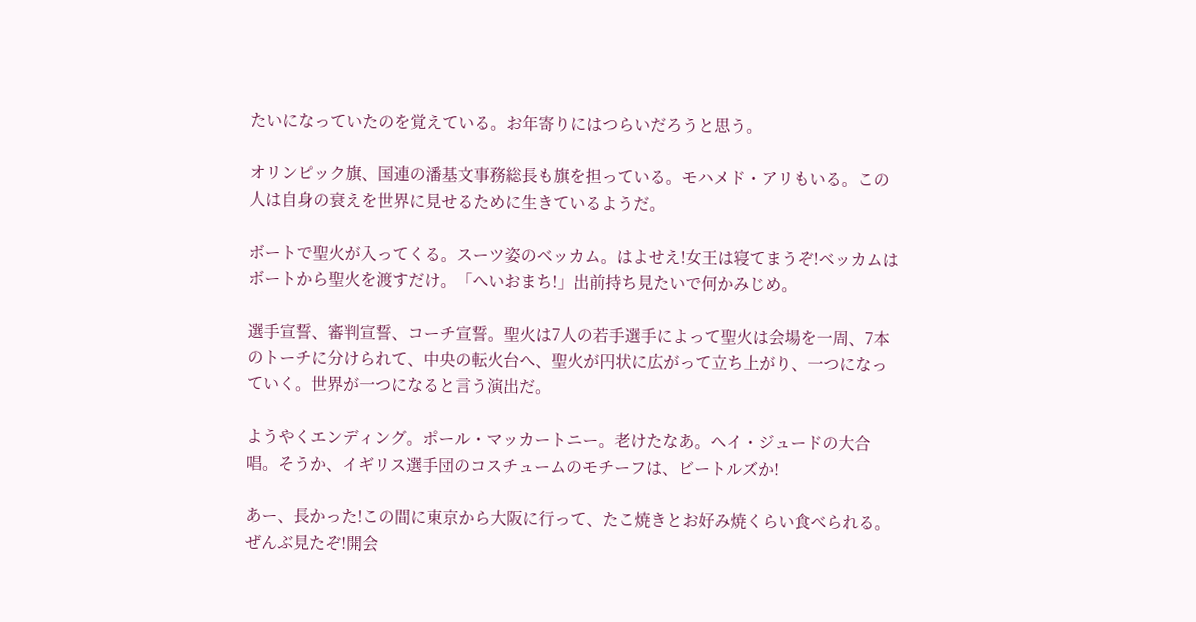たいになっていたのを覚えている。お年寄りにはつらいだろうと思う。

オリンピック旗、国連の潘基文事務総長も旗を担っている。モハメド・アリもいる。この人は自身の衰えを世界に見せるために生きているようだ。

ボートで聖火が入ってくる。スーツ姿のベッカム。はよせえ!女王は寝てまうぞ!ベッカムはボートから聖火を渡すだけ。「へいおまち!」出前持ち見たいで何かみじめ。

選手宣誓、審判宣誓、コーチ宣誓。聖火は7人の若手選手によって聖火は会場を一周、7本のトーチに分けられて、中央の転火台へ、聖火が円状に広がって立ち上がり、一つになっていく。世界が一つになると言う演出だ。

ようやくエンディング。ポール・マッカートニー。老けたなあ。ヘイ・ジュードの大合唱。そうか、イギリス選手団のコスチュームのモチーフは、ビートルズか!

あー、長かった!この間に東京から大阪に行って、たこ焼きとお好み焼くらい食べられる。ぜんぶ見たぞ!開会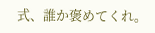式、誰か褒めてくれ。